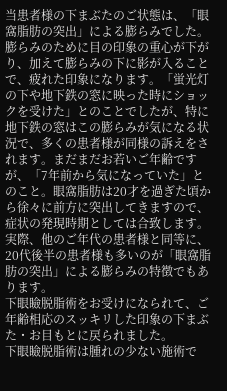当患者様の下まぶたのご状態は、「眼窩脂肪の突出」による膨らみでした。膨らみのために目の印象の重心が下がり、加えて膨らみの下に影が入ることで、疲れた印象になります。「蛍光灯の下や地下鉄の窓に映った時にショックを受けた」とのことでしたが、特に地下鉄の窓はこの膨らみが気になる状況で、多くの患者様が同様の訴えをされます。まだまだお若いご年齢ですが、「7年前から気になっていた」とのこと。眼窩脂肪は20才を過ぎた頃から徐々に前方に突出してきますので、症状の発現時期としては合致します。実際、他のご年代の患者様と同等に、20代後半の患者様も多いのが「眼窩脂肪の突出」による膨らみの特徴でもあります。
下眼瞼脱脂術をお受けになられて、ご年齢相応のスッキリした印象の下まぶた・お目もとに戻られました。
下眼瞼脱脂術は腫れの少ない施術で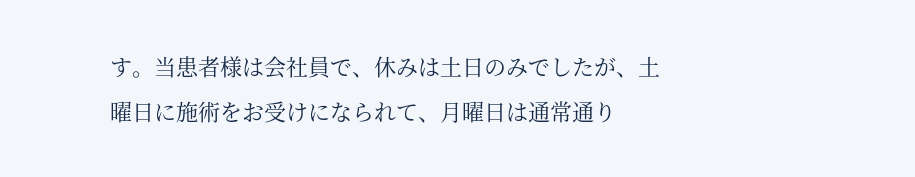す。当患者様は会社員で、休みは土日のみでしたが、土曜日に施術をお受けになられて、月曜日は通常通り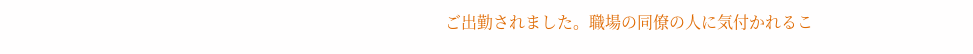ご出勤されました。職場の同僚の人に気付かれるこ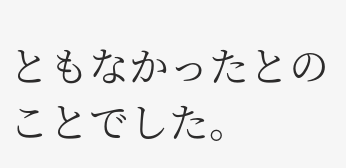ともなかったとのことでした。